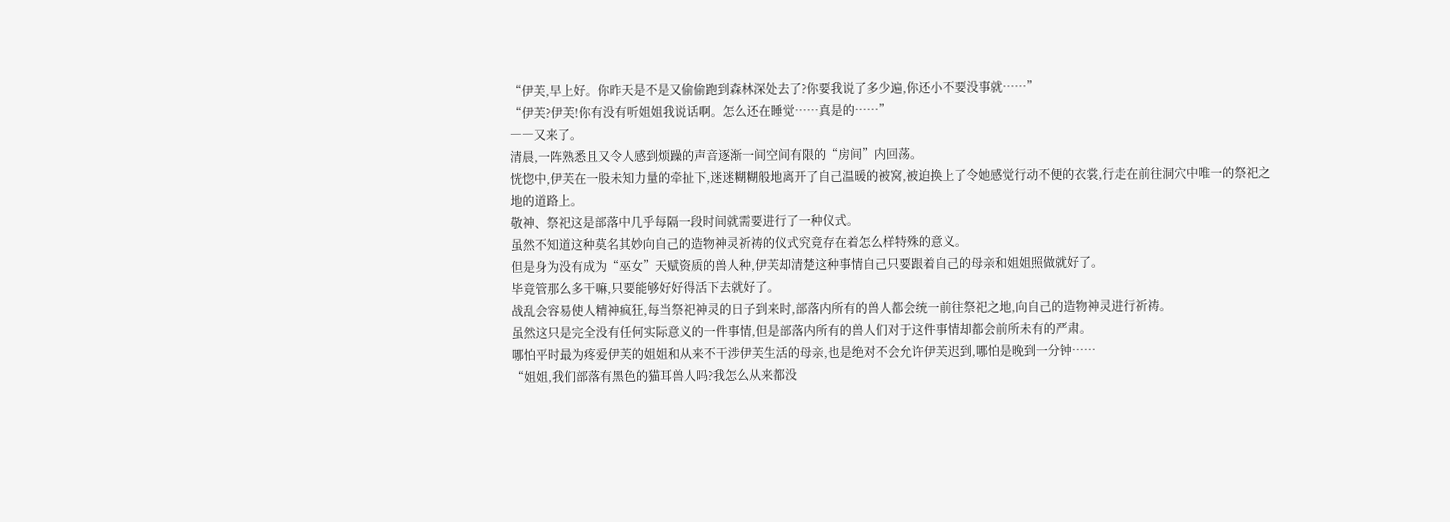“伊芙,早上好。你昨天是不是又偷偷跑到森林深处去了?你要我说了多少遍,你还小不要没事就……”
“伊芙?伊芙!你有没有听姐姐我说话啊。怎么还在睡觉……真是的……”
――又来了。
清晨,一阵熟悉且又令人感到烦躁的声音逐渐一间空间有限的“房间”内回荡。
恍惚中,伊芙在一股未知力量的牵扯下,迷迷糊糊般地离开了自己温暖的被窝,被迫换上了令她感觉行动不便的衣裳,行走在前往洞穴中唯一的祭祀之地的道路上。
敬神、祭祀这是部落中几乎每隔一段时间就需要进行了一种仪式。
虽然不知道这种莫名其妙向自己的造物神灵祈祷的仪式究竟存在着怎么样特殊的意义。
但是身为没有成为“巫女”天赋资质的兽人种,伊芙却清楚这种事情自己只要跟着自己的母亲和姐姐照做就好了。
毕竟管那么多干嘛,只要能够好好得活下去就好了。
战乱会容易使人精神疯狂,每当祭祀神灵的日子到来时,部落内所有的兽人都会统一前往祭祀之地,向自己的造物神灵进行祈祷。
虽然这只是完全没有任何实际意义的一件事情,但是部落内所有的兽人们对于这件事情却都会前所未有的严肃。
哪怕平时最为疼爱伊芙的姐姐和从来不干涉伊芙生活的母亲,也是绝对不会允许伊芙迟到,哪怕是晚到一分钟……
“姐姐,我们部落有黑色的猫耳兽人吗?我怎么从来都没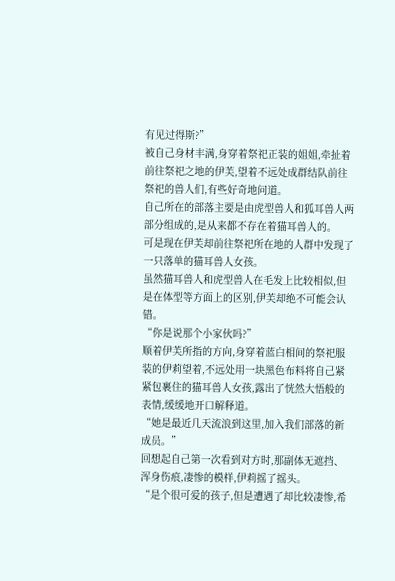有见过得斯?”
被自己身材丰满,身穿着祭祀正装的姐姐,牵扯着前往祭祀之地的伊芙,望着不远处成群结队前往祭祀的兽人们,有些好奇地问道。
自己所在的部落主要是由虎型兽人和狐耳兽人两部分组成的,是从来都不存在着猫耳兽人的。
可是现在伊芙却前往祭祀所在地的人群中发现了一只落单的猫耳兽人女孩。
虽然猫耳兽人和虎型兽人在毛发上比较相似,但是在体型等方面上的区别,伊芙却绝不可能会认错。
“你是说那个小家伙吗?”
顺着伊芙所指的方向,身穿着蓝白相间的祭祀服装的伊莉望着,不远处用一块黑色布料将自己紧紧包裹住的猫耳兽人女孩,露出了恍然大悟般的表情,缓缓地开口解释道。
“她是最近几天流浪到这里,加入我们部落的新成员。”
回想起自己第一次看到对方时,那副体无遮挡、浑身伤痕,凄惨的模样,伊莉摇了摇头。
“是个很可爱的孩子,但是遭遇了却比较凄惨,希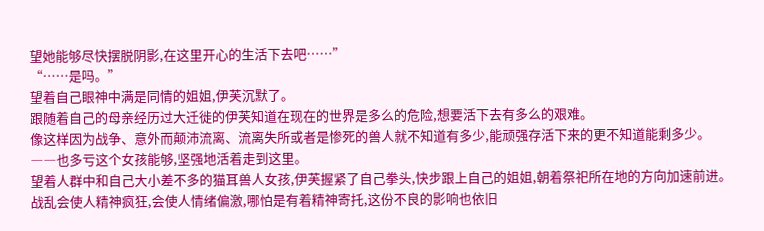望她能够尽快摆脱阴影,在这里开心的生活下去吧……”
“……是吗。”
望着自己眼神中满是同情的姐姐,伊芙沉默了。
跟随着自己的母亲经历过大迁徙的伊芙知道在现在的世界是多么的危险,想要活下去有多么的艰难。
像这样因为战争、意外而颠沛流离、流离失所或者是惨死的兽人就不知道有多少,能顽强存活下来的更不知道能剩多少。
――也多亏这个女孩能够,坚强地活着走到这里。
望着人群中和自己大小差不多的猫耳兽人女孩,伊芙握紧了自己拳头,快步跟上自己的姐姐,朝着祭祀所在地的方向加速前进。
战乱会使人精神疯狂,会使人情绪偏激,哪怕是有着精神寄托,这份不良的影响也依旧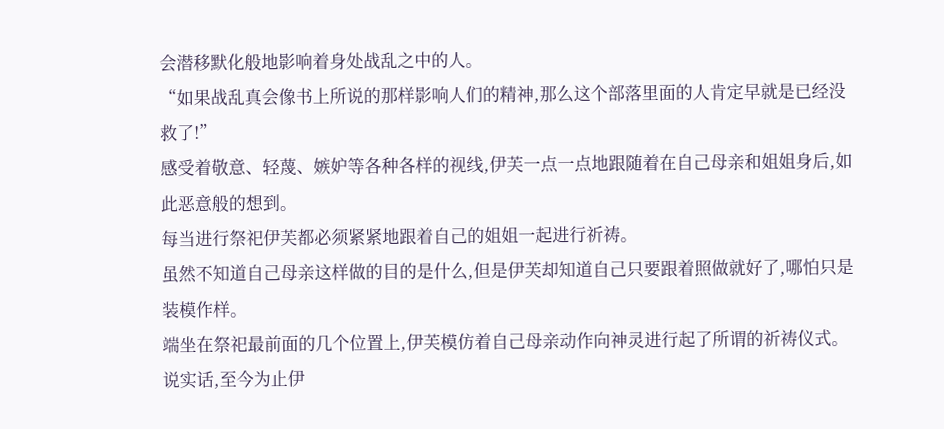会潜移默化般地影响着身处战乱之中的人。
“如果战乱真会像书上所说的那样影响人们的精神,那么这个部落里面的人肯定早就是已经没救了!”
感受着敬意、轻蔑、嫉妒等各种各样的视线,伊芙一点一点地跟随着在自己母亲和姐姐身后,如此恶意般的想到。
每当进行祭祀伊芙都必须紧紧地跟着自己的姐姐一起进行祈祷。
虽然不知道自己母亲这样做的目的是什么,但是伊芙却知道自己只要跟着照做就好了,哪怕只是装模作样。
端坐在祭祀最前面的几个位置上,伊芙模仿着自己母亲动作向神灵进行起了所谓的祈祷仪式。
说实话,至今为止伊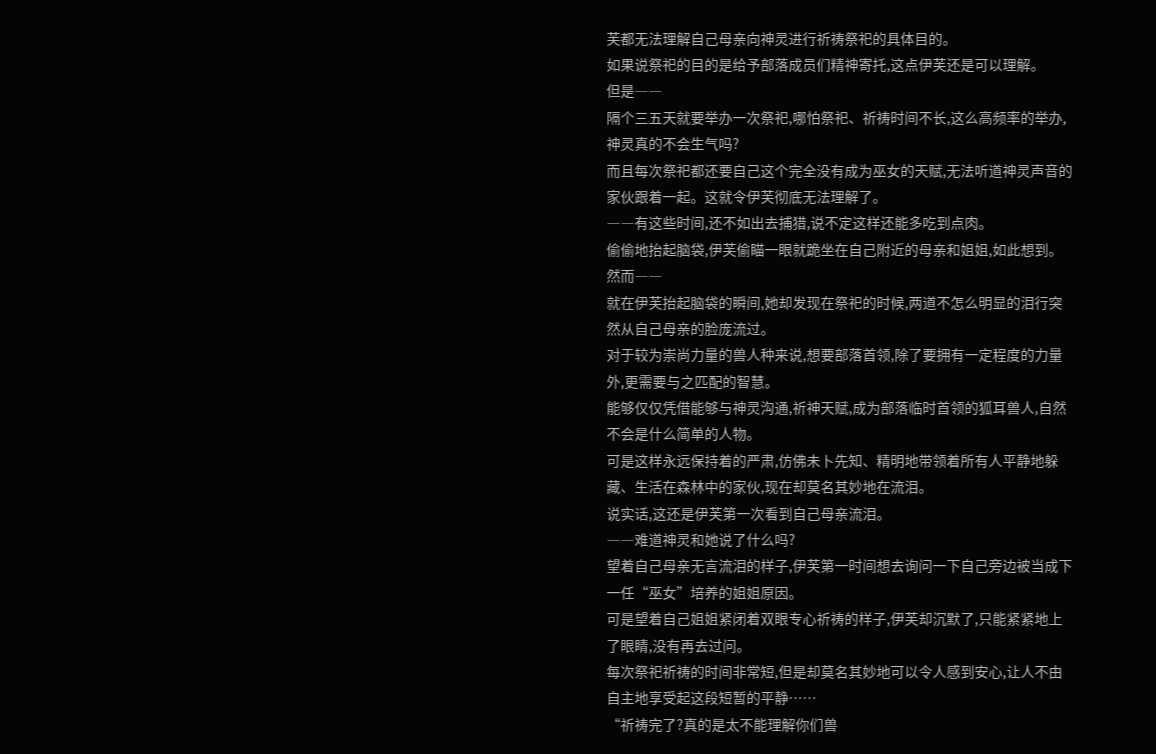芙都无法理解自己母亲向神灵进行祈祷祭祀的具体目的。
如果说祭祀的目的是给予部落成员们精神寄托,这点伊芙还是可以理解。
但是――
隔个三五天就要举办一次祭祀,哪怕祭祀、祈祷时间不长,这么高频率的举办,神灵真的不会生气吗?
而且每次祭祀都还要自己这个完全没有成为巫女的天赋,无法听道神灵声音的家伙跟着一起。这就令伊芙彻底无法理解了。
――有这些时间,还不如出去捕猎,说不定这样还能多吃到点肉。
偷偷地抬起脑袋,伊芙偷瞄一眼就跪坐在自己附近的母亲和姐姐,如此想到。
然而――
就在伊芙抬起脑袋的瞬间,她却发现在祭祀的时候,两道不怎么明显的泪行突然从自己母亲的脸庞流过。
对于较为崇尚力量的兽人种来说,想要部落首领,除了要拥有一定程度的力量外,更需要与之匹配的智慧。
能够仅仅凭借能够与神灵沟通,祈神天赋,成为部落临时首领的狐耳兽人,自然不会是什么简单的人物。
可是这样永远保持着的严肃,仿佛未卜先知、精明地带领着所有人平静地躲藏、生活在森林中的家伙,现在却莫名其妙地在流泪。
说实话,这还是伊芙第一次看到自己母亲流泪。
――难道神灵和她说了什么吗?
望着自己母亲无言流泪的样子,伊芙第一时间想去询问一下自己旁边被当成下一任“巫女”培养的姐姐原因。
可是望着自己姐姐紧闭着双眼专心祈祷的样子,伊芙却沉默了,只能紧紧地上了眼睛,没有再去过问。
每次祭祀祈祷的时间非常短,但是却莫名其妙地可以令人感到安心,让人不由自主地享受起这段短暂的平静……
“祈祷完了?真的是太不能理解你们兽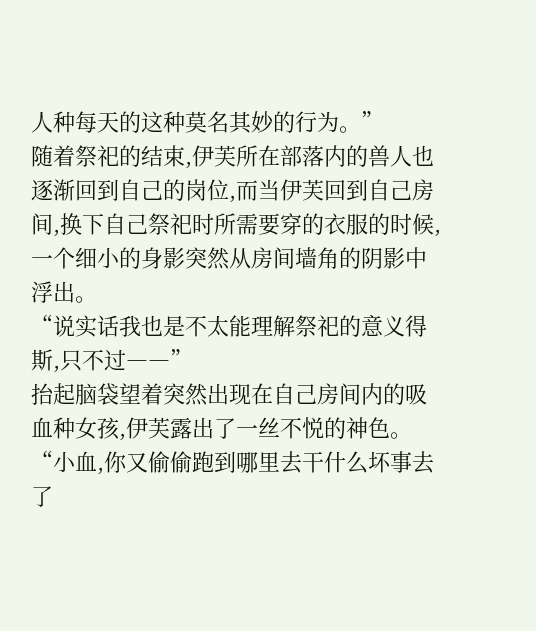人种每天的这种莫名其妙的行为。”
随着祭祀的结束,伊芙所在部落内的兽人也逐渐回到自己的岗位,而当伊芙回到自己房间,换下自己祭祀时所需要穿的衣服的时候,一个细小的身影突然从房间墙角的阴影中浮出。
“说实话我也是不太能理解祭祀的意义得斯,只不过――”
抬起脑袋望着突然出现在自己房间内的吸血种女孩,伊芙露出了一丝不悦的神色。
“小血,你又偷偷跑到哪里去干什么坏事去了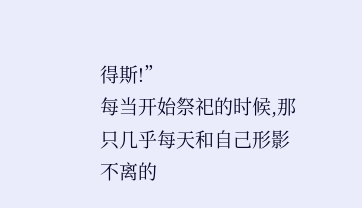得斯!”
每当开始祭祀的时候,那只几乎每天和自己形影不离的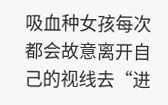吸血种女孩每次都会故意离开自己的视线去“进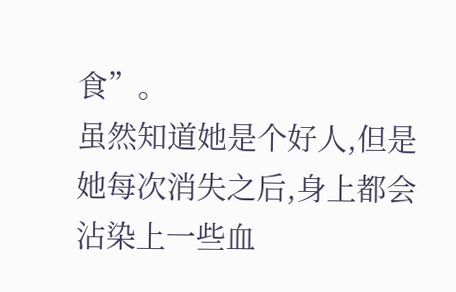食”。
虽然知道她是个好人,但是她每次消失之后,身上都会沾染上一些血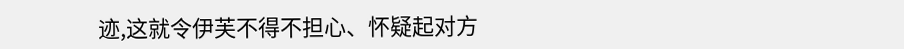迹,这就令伊芙不得不担心、怀疑起对方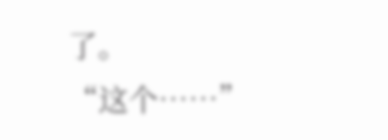了。
“这个……”